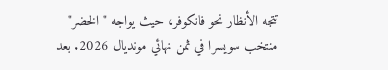تتجه الأنظار نحو فانكوفر، حيث يواجه "الخضر" منتخب سويسرا في ثمن نهائي مونديال 2026. بعد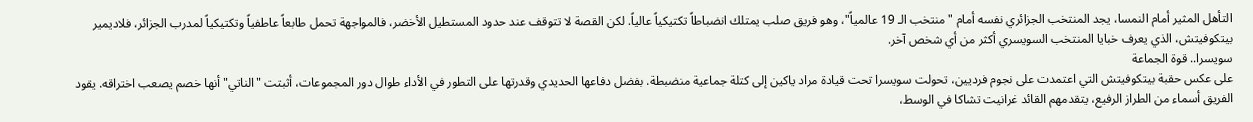التأهل المثير أمام النمسا، يجد المنتخب الجزائري نفسه أمام "منتخب الـ 19 عالمياً"، وهو فريق صلب يمتلك انضباطاً تكتيكياً عالياً. لكن القصة لا تتوقف عند حدود المستطيل الأخضر، فالمواجهة تحمل طابعاً عاطفياً وتكتيكياً لمدرب الجزائر، فلاديمير بيتكوفيتش، الذي يعرف خبايا المنتخب السويسري أكثر من أي شخص آخر.
سويسرا.. قوة الجماعة
على عكس حقبة بيتكوفيتش التي اعتمدت على نجوم فرديين، تحولت سويسرا تحت قيادة مراد ياكين إلى كتلة جماعية منضبطة. بفضل دفاعها الحديدي وقدرتها على التطور في الأداء طوال دور المجموعات، أثبتت "الناتي" أنها خصم يصعب اختراقه. يقود الفريق أسماء من الطراز الرفيع، يتقدمهم القائد غرانيت تشاكا في الوسط،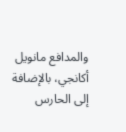والمدافع مانويل أكانجي، بالإضافة إلى الحارس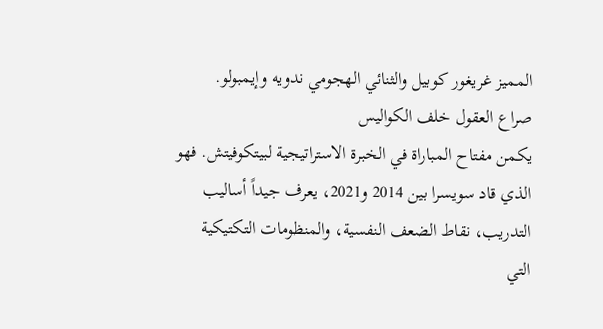المميز غريغور كوبيل والثنائي الهجومي ندويه وإيمبولو.
صراع العقول خلف الكواليس
يكمن مفتاح المباراة في الخبرة الاستراتيجية لبيتكوفيتش. فهو الذي قاد سويسرا بين 2014 و2021، يعرف جيداً أساليب التدريب، نقاط الضعف النفسية، والمنظومات التكتيكية التي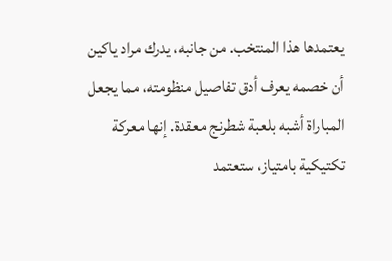يعتمدها هذا المنتخب. من جانبه، يدرك مراد ياكين أن خصمه يعرف أدق تفاصيل منظومته، مما يجعل المباراة أشبه بلعبة شطرنج معقدة. إنها معركة تكتيكية بامتياز، ستعتمد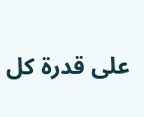على قدرة كل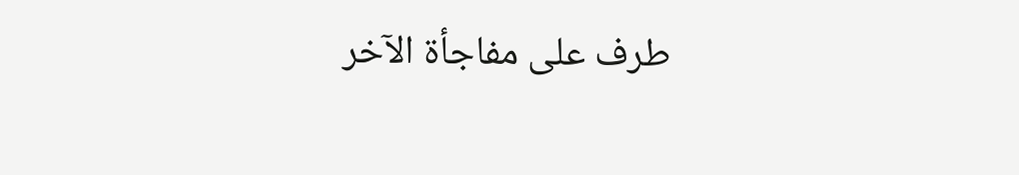طرف على مفاجأة الآخر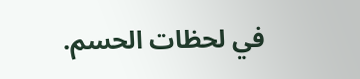في لحظات الحسم.